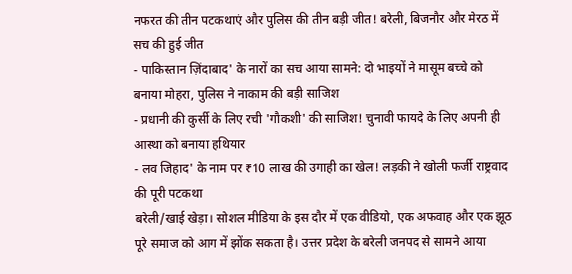नफरत की तीन पटकथाएं और पुलिस की तीन बड़ी जीत! बरेली, बिजनौर और मेरठ में सच की हुई जीत
- पाकिस्तान ज़िंदाबाद' के नारों का सच आया सामने: दो भाइयों ने मासूम बच्चे को बनाया मोहरा, पुलिस ने नाकाम की बड़ी साजिश
- प्रधानी की कुर्सी के लिए रची 'गौकशी' की साजिश! चुनावी फायदे के लिए अपनी ही आस्था को बनाया हथियार
- लव जिहाद' के नाम पर ₹10 लाख की उगाही का खेल! लड़की ने खोली फर्जी राष्ट्रवाद की पूरी पटकथा
बरेली/खाई खेड़ा। सोशल मीडिया के इस दौर में एक वीडियो, एक अफवाह और एक झूठ पूरे समाज को आग में झोंक सकता है। उत्तर प्रदेश के बरेली जनपद से सामने आया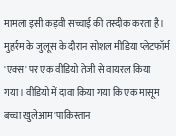मामला इसी कड़वी सच्चाई की तस्दीक करता है। मुहर्रम के जुलूस के दौरान सोशल मीडिया प्लेटफॉर्म 'एक्स' पर एक वीडियो तेजी से वायरल किया गया। वीडियो में दावा किया गया कि एक मासूम बच्चा खुलेआम 'पाकिस्तान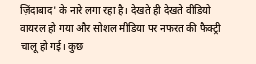ज़िंदाबाद' के नारे लगा रहा है। देखते ही देखते वीडियो वायरल हो गया और सोशल मीडिया पर नफरत की फैक्ट्री चालू हो गई। कुछ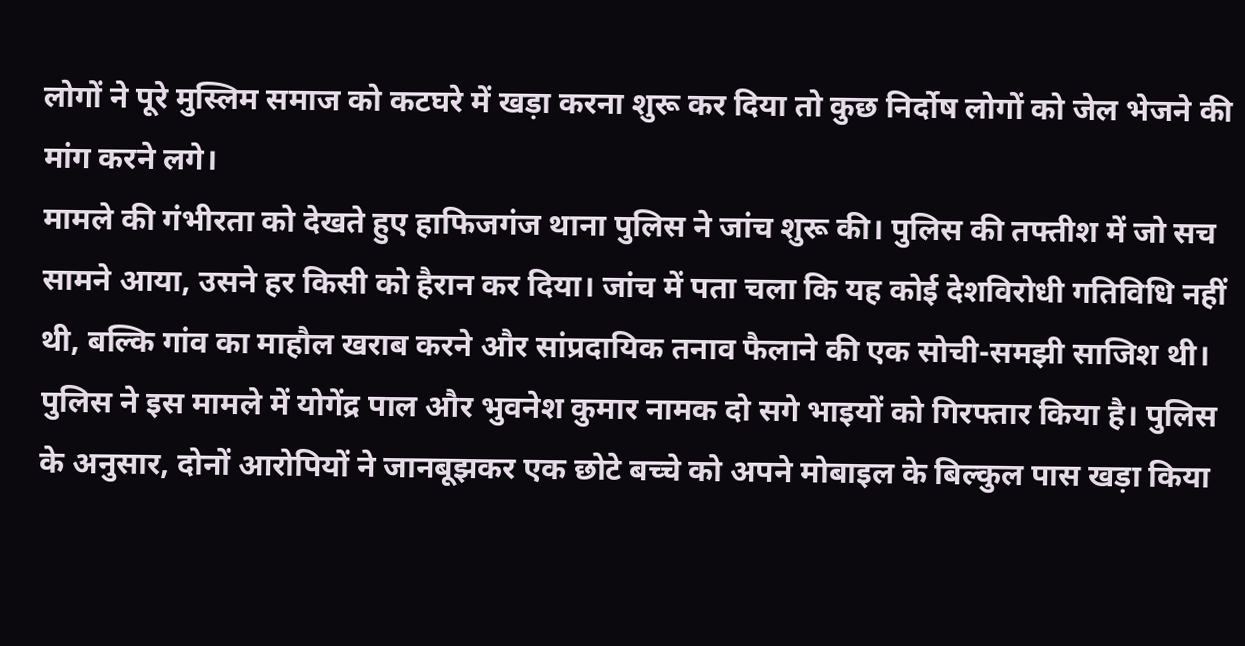लोगों ने पूरे मुस्लिम समाज को कटघरे में खड़ा करना शुरू कर दिया तो कुछ निर्दोष लोगों को जेल भेजने की मांग करने लगे।
मामले की गंभीरता को देखते हुए हाफिजगंज थाना पुलिस ने जांच शुरू की। पुलिस की तफ्तीश में जो सच सामने आया, उसने हर किसी को हैरान कर दिया। जांच में पता चला कि यह कोई देशविरोधी गतिविधि नहीं थी, बल्कि गांव का माहौल खराब करने और सांप्रदायिक तनाव फैलाने की एक सोची-समझी साजिश थी। पुलिस ने इस मामले में योगेंद्र पाल और भुवनेश कुमार नामक दो सगे भाइयों को गिरफ्तार किया है। पुलिस के अनुसार, दोनों आरोपियों ने जानबूझकर एक छोटे बच्चे को अपने मोबाइल के बिल्कुल पास खड़ा किया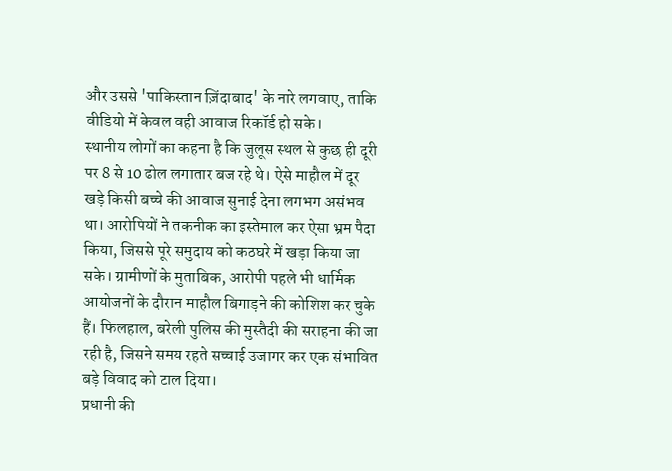और उससे 'पाकिस्तान ज़िंदाबाद' के नारे लगवाए, ताकि वीडियो में केवल वही आवाज रिकॉर्ड हो सके।
स्थानीय लोगों का कहना है कि जुलूस स्थल से कुछ ही दूरी पर 8 से 10 ढोल लगातार बज रहे थे। ऐसे माहौल में दूर खड़े किसी बच्चे की आवाज सुनाई देना लगभग असंभव था। आरोपियों ने तकनीक का इस्तेमाल कर ऐसा भ्रम पैदा किया, जिससे पूरे समुदाय को कठघरे में खड़ा किया जा सके। ग्रामीणों के मुताबिक, आरोपी पहले भी धार्मिक आयोजनों के दौरान माहौल बिगाड़ने की कोशिश कर चुके हैं। फिलहाल, बरेली पुलिस की मुस्तैदी की सराहना की जा रही है, जिसने समय रहते सच्चाई उजागर कर एक संभावित बड़े विवाद को टाल दिया।
प्रधानी की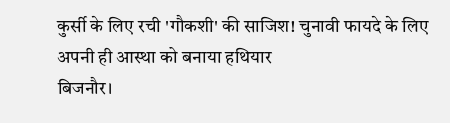कुर्सी के लिए रची 'गौकशी' की साजिश! चुनावी फायदे के लिए अपनी ही आस्था को बनाया हथियार
बिजनौर।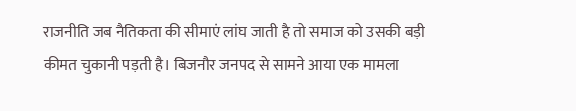राजनीति जब नैतिकता की सीमाएं लांघ जाती है तो समाज को उसकी बड़ी कीमत चुकानी पड़ती है। बिजनौर जनपद से सामने आया एक मामला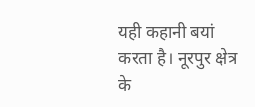यही कहानी बयां करता है। नूरपुर क्षेत्र के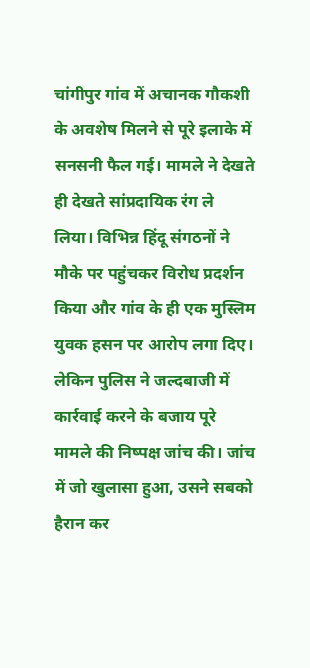चांगीपुर गांव में अचानक गौकशी के अवशेष मिलने से पूरे इलाके में सनसनी फैल गई। मामले ने देखते ही देखते सांप्रदायिक रंग ले लिया। विभिन्न हिंदू संगठनों ने मौके पर पहुंचकर विरोध प्रदर्शन किया और गांव के ही एक मुस्लिम युवक हसन पर आरोप लगा दिए। लेकिन पुलिस ने जल्दबाजी में कार्रवाई करने के बजाय पूरे मामले की निष्पक्ष जांच की। जांच में जो खुलासा हुआ, उसने सबको हैरान कर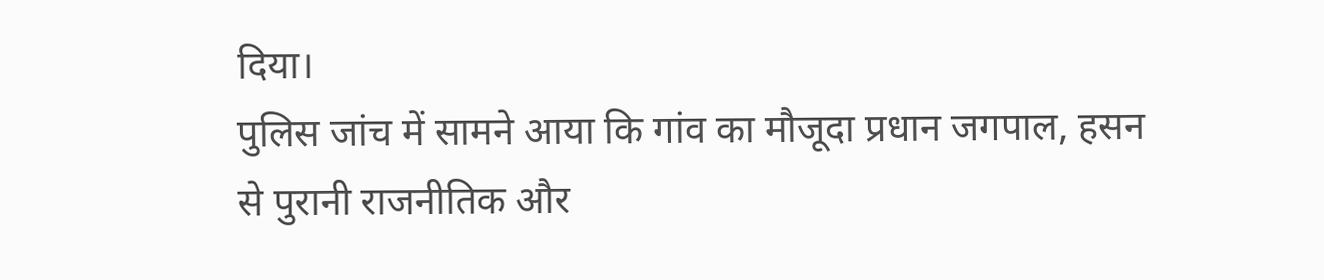दिया।
पुलिस जांच में सामने आया कि गांव का मौजूदा प्रधान जगपाल, हसन से पुरानी राजनीतिक और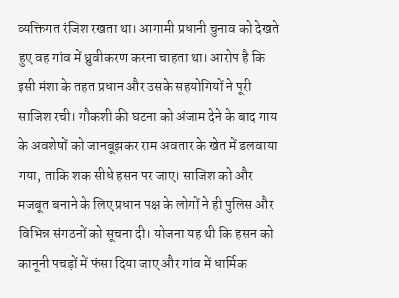व्यक्तिगत रंजिश रखता था। आगामी प्रधानी चुनाव को देखते हुए वह गांव में ध्रुवीकरण करना चाहता था। आरोप है कि इसी मंशा के तहत प्रधान और उसके सहयोगियों ने पूरी साजिश रची। गौकशी की घटना को अंजाम देने के बाद गाय के अवशेषों को जानबूझकर राम अवतार के खेत में डलवाया गया, ताकि शक सीधे हसन पर जाए। साजिश को और मजबूत बनाने के लिए प्रधान पक्ष के लोगों ने ही पुलिस और विभिन्न संगठनों को सूचना दी। योजना यह थी कि हसन को कानूनी पचड़ों में फंसा दिया जाए और गांव में धार्मिक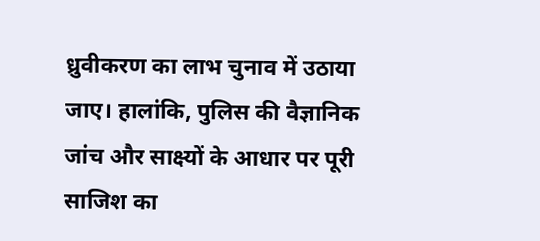ध्रुवीकरण का लाभ चुनाव में उठाया जाए। हालांकि, पुलिस की वैज्ञानिक जांच और साक्ष्यों के आधार पर पूरी साजिश का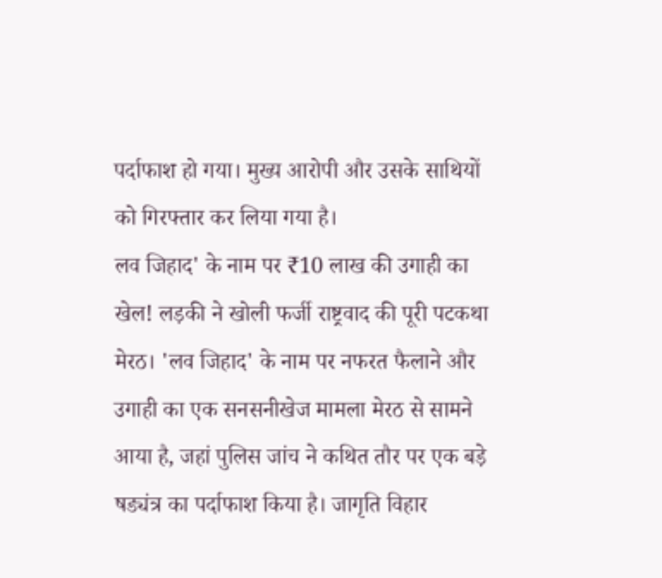पर्दाफाश हो गया। मुख्य आरोपी और उसके साथियों को गिरफ्तार कर लिया गया है।
लव जिहाद' के नाम पर ₹10 लाख की उगाही का खेल! लड़की ने खोली फर्जी राष्ट्रवाद की पूरी पटकथा
मेरठ। 'लव जिहाद' के नाम पर नफरत फैलाने और उगाही का एक सनसनीखेज मामला मेरठ से सामने आया है, जहां पुलिस जांच ने कथित तौर पर एक बड़े षड्यंत्र का पर्दाफाश किया है। जागृति विहार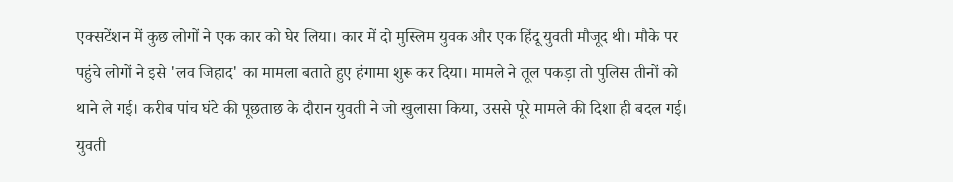एक्सटेंशन में कुछ लोगों ने एक कार को घेर लिया। कार में दो मुस्लिम युवक और एक हिंदू युवती मौजूद थी। मौके पर पहुंचे लोगों ने इसे 'लव जिहाद' का मामला बताते हुए हंगामा शुरू कर दिया। मामले ने तूल पकड़ा तो पुलिस तीनों को थाने ले गई। करीब पांच घंटे की पूछताछ के दौरान युवती ने जो खुलासा किया, उससे पूरे मामले की दिशा ही बदल गई।
युवती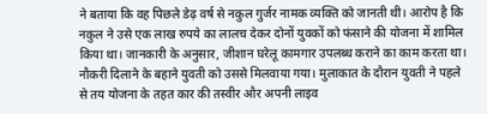ने बताया कि वह पिछले डेढ़ वर्ष से नकुल गुर्जर नामक व्यक्ति को जानती थी। आरोप है कि नकुल ने उसे एक लाख रुपये का लालच देकर दोनों युवकों को फंसाने की योजना में शामिल किया था। जानकारी के अनुसार, जीशान घरेलू कामगार उपलब्ध कराने का काम करता था। नौकरी दिलाने के बहाने युवती को उससे मिलवाया गया। मुलाकात के दौरान युवती ने पहले से तय योजना के तहत कार की तस्वीर और अपनी लाइव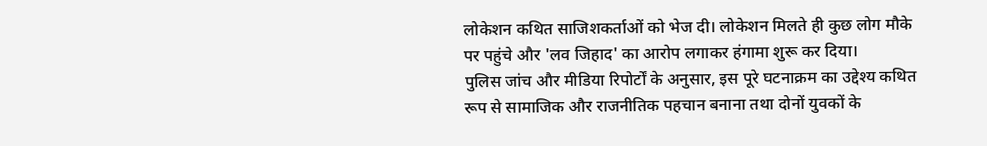लोकेशन कथित साजिशकर्ताओं को भेज दी। लोकेशन मिलते ही कुछ लोग मौके पर पहुंचे और 'लव जिहाद' का आरोप लगाकर हंगामा शुरू कर दिया।
पुलिस जांच और मीडिया रिपोर्टों के अनुसार, इस पूरे घटनाक्रम का उद्देश्य कथित रूप से सामाजिक और राजनीतिक पहचान बनाना तथा दोनों युवकों के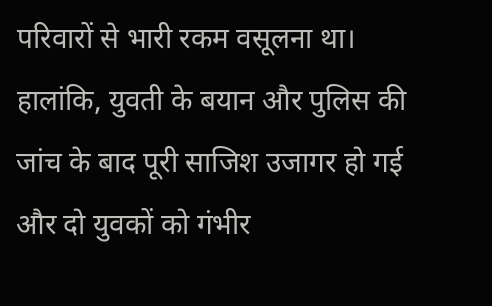परिवारों से भारी रकम वसूलना था। हालांकि, युवती के बयान और पुलिस की जांच के बाद पूरी साजिश उजागर हो गई और दो युवकों को गंभीर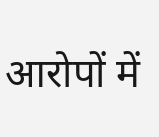आरोपों में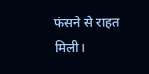फंसने से राहत मिली।